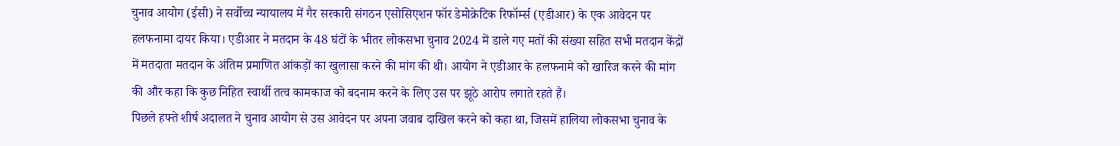चुनाव आयोग (ईसी) ने सर्वोच्च न्यायालय में गैर सरकारी संगठन एसोसिएशन फॉर डेमोक्रेटिक रिफॉर्म्स (एडीआर) के एक आवेदन पर हलफनामा दायर किया। एडीआर ने मतदान के 48 घंटों के भीतर लोकसभा चुनाव 2024 में डाले गए मतों की संख्या सहित सभी मतदान केंद्रों में मतदाता मतदान के अंतिम प्रमाणित आंकड़ों का खुलासा करने की मांग की थी। आयोग ने एडीआर के हलफनामे को खारिज करने की मांग की और कहा कि कुछ निहित स्वार्थी तत्व कामकाज को बदनाम करने के लिए उस पर झूठे आरोप लगाते रहते हैं।
पिछले हफ्ते शीर्ष अदालत ने चुनाव आयोग से उस आवेदन पर अपना जवाब दाखिल करने को कहा था, जिसमें हालिया लोकसभा चुनाव के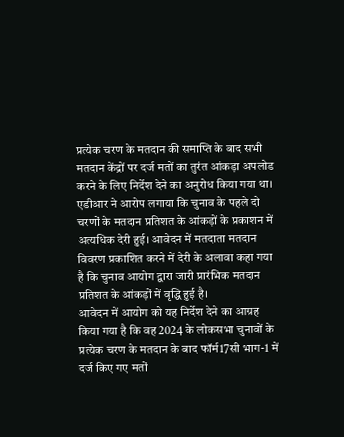प्रत्येक चरण के मतदान की समाप्ति के बाद सभी मतदान केंद्रों पर दर्ज मतों का तुरंत आंकड़ा अपलोड करने के लिए निर्देश देने का अनुरोध किया गया था। एडीआर ने आरोप लगाया कि चुनाव के पहले दो चरणों के मतदान प्रतिशत के आंकड़ों के प्रकाशन में अत्यधिक देरी हुई। आवेदन में मतदाता मतदान विवरण प्रकाशित करने में देरी के अलावा कहा गया है कि चुनाव आयोग द्वारा जारी प्रारंभिक मतदान प्रतिशत के आंकड़ों में वृद्धि हुई है।
आवेदन में आयोग को यह निर्देश देने का आग्रह किया गया है कि वह 2024 के लोकसभा चुनावों के प्रत्येक चरण के मतदान के बाद फॉर्म17सी भाग-1 में दर्ज किए गए मतों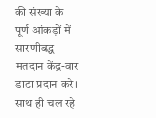की संख्या के पूर्ण आंकड़ों में सारणीबद्ध मतदान केंद्र-वार डाटा प्रदान करे। साथ ही चल रहे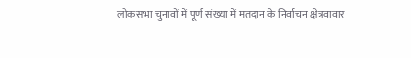लोकसभा चुनावों में पूर्ण संख्या में मतदान के निर्वाचन क्षेत्रवावार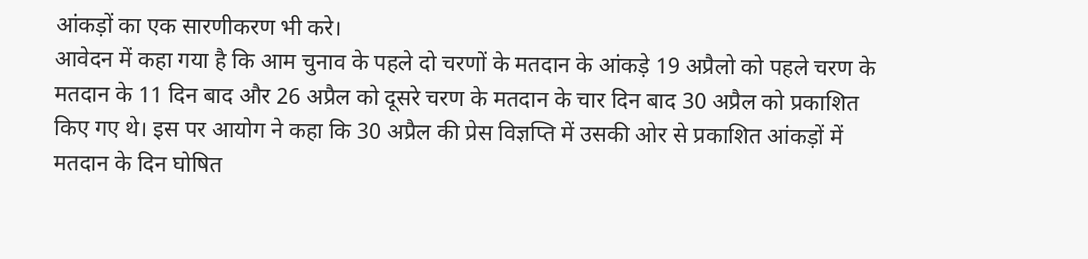आंकड़ों का एक सारणीकरण भी करे।
आवेदन में कहा गया है कि आम चुनाव के पहले दो चरणों के मतदान के आंकड़े 19 अप्रैलो को पहले चरण के मतदान के 11 दिन बाद और 26 अप्रैल को दूसरे चरण के मतदान के चार दिन बाद 30 अप्रैल को प्रकाशित किए गए थे। इस पर आयोग ने कहा कि 30 अप्रैल की प्रेस विज्ञप्ति में उसकी ओर से प्रकाशित आंकड़ों में मतदान के दिन घोषित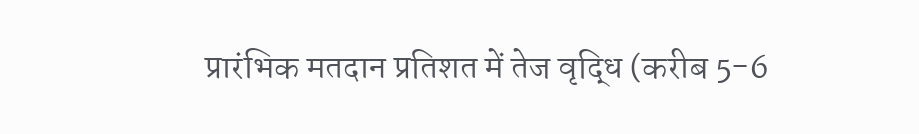प्रारंभिक मतदान प्रतिशत में तेज वृद्धि (करीब 5-6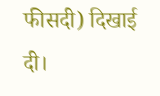फीसदी) दिखाई दी।